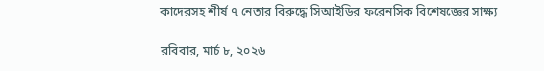কাদেরসহ শীর্ষ ৭ নেতার বিরুদ্ধে সিআইডির ফরেনসিক বিশেষজ্ঞের সাক্ষ্য

রবিবার, মার্চ ৮, ২০২৬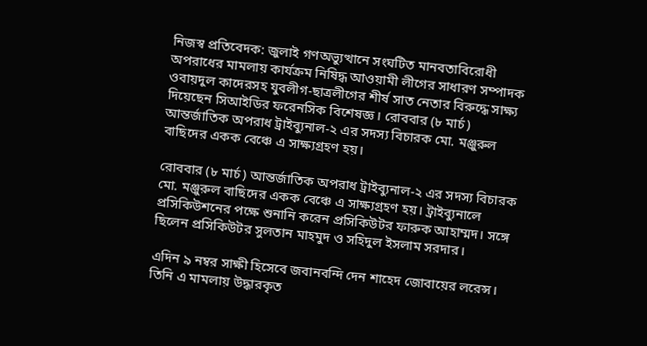নিজস্ব প্রতিবেদক: জুলাই গণঅভ্যুত্থানে সংঘটিত মানবতাবিরোধী অপরাধের মামলায় কার্যক্রম নিষিদ্ধ আওয়ামী লীগের সাধারণ সম্পাদক ওবায়দুল কাদেরসহ যুবলীগ-ছাত্রলীগের শীর্ষ সাত নেতার বিরুদ্ধে সাক্ষ্য দিয়েছেন সিআইডির ফরেনসিক বিশেষজ্ঞ। রোববার (৮ মার্চ) আন্তর্জাতিক অপরাধ ট্রাইব্যুনাল-২ এর সদস্য বিচারক মো. মঞ্জুরুল বাছিদের একক বেঞ্চে এ সাক্ষ্যগ্রহণ হয়।

রোববার (৮ মার্চ) আন্তর্জাতিক অপরাধ ট্রাইব্যুনাল-২ এর সদস্য বিচারক মো. মঞ্জুরুল বাছিদের একক বেঞ্চে এ সাক্ষ্যগ্রহণ হয়। ট্রাইব্যুনালে প্রসিকিউশনের পক্ষে শুনানি করেন প্রসিকিউটর ফারুক আহাম্মদ। সঙ্গে ছিলেন প্রসিকিউটর সুলতান মাহমুদ ও সহিদুল ইসলাম সরদার।

এদিন ৯ নম্বর সাক্ষী হিসেবে জবানবন্দি দেন শাহেদ জোবায়ের লরেন্স। তিনি এ মামলায় উদ্ধারকৃত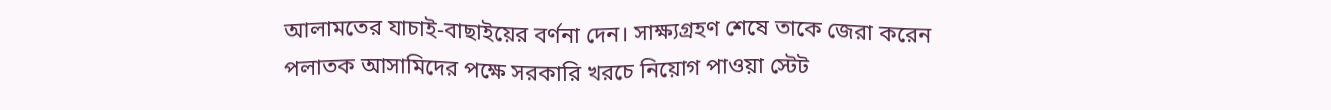আলামতের যাচাই-বাছাইয়ের বর্ণনা দেন। সাক্ষ্যগ্রহণ শেষে তাকে জেরা করেন পলাতক আসামিদের পক্ষে সরকারি খরচে নিয়োগ পাওয়া স্টেট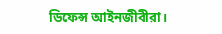ডিফেন্স আইনজীবীরা।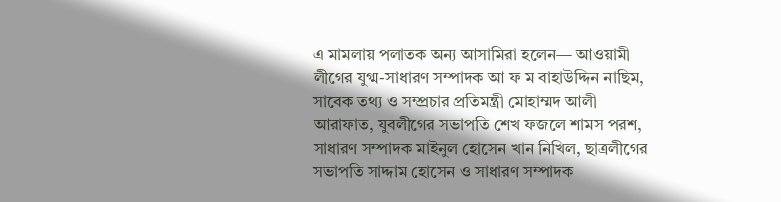এ মামলায় পলাতক অন্য আসামিরা হলেন— আওয়ামী লীগের যুগ্ম-সাধারণ সম্পাদক আ ফ ম বাহাউদ্দিন নাছিম, সাবেক তথ্য ও সম্প্রচার প্রতিমন্ত্রী মোহাম্মদ আলী আরাফাত, যুবলীগের সভাপতি শেখ ফজলে শামস পরশ, সাধারণ সম্পাদক মাইনুল হোসেন খান নিখিল, ছাত্রলীগের সভাপতি সাদ্দাম হোসেন ও সাধারণ সম্পাদক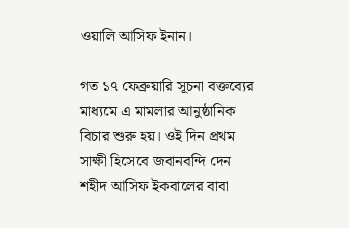ওয়ালি আসিফ ইনান।

গত ১৭ ফেব্রুয়ারি সূচনা বক্তব্যের মাধ্যমে এ মামলার আনুষ্ঠানিক বিচার শুরু হয়। ওই দিন প্রথম সাক্ষী হিসেবে জবানবন্দি দেন শহীদ আসিফ ইকবালের বাবা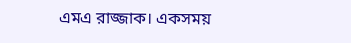এমএ রাজ্জাক। একসময়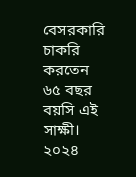বেসরকারি চাকরি করতেন ৬৫ বছর বয়সি এই সাক্ষী। ২০২৪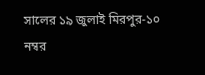সালের ১৯ জুলাই মিরপুর-১০ নম্বর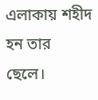এলাকায় শহীদ হন তার ছেলে।